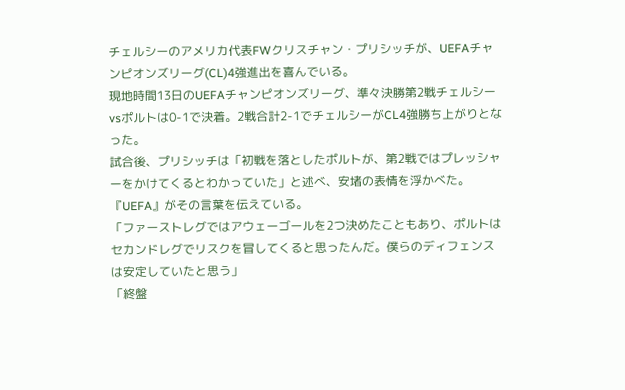チェルシーのアメリカ代表FWクリスチャン・プリシッチが、UEFAチャンピオンズリーグ(CL)4強進出を喜んでいる。
現地時間13日のUEFAチャンピオンズリーグ、準々決勝第2戦チェルシーvsポルトは0-1で決着。2戦合計2-1でチェルシーがCL4強勝ち上がりとなった。
試合後、プリシッチは「初戦を落としたポルトが、第2戦ではプレッシャーをかけてくるとわかっていた」と述べ、安堵の表情を浮かべた。『UEFA』がその言葉を伝えている。
「ファーストレグではアウェーゴールを2つ決めたこともあり、ポルトはセカンドレグでリスクを冒してくると思ったんだ。僕らのディフェンスは安定していたと思う」
「終盤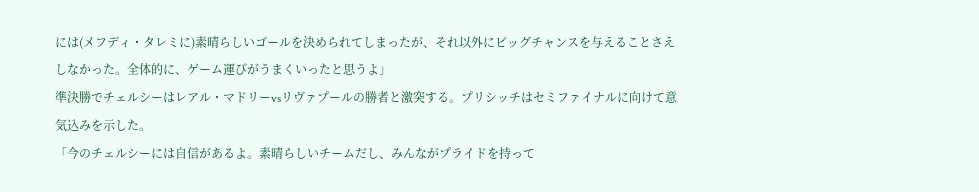には(メフディ・タレミに)素晴らしいゴールを決められてしまったが、それ以外にビッグチャンスを与えることさえしなかった。全体的に、ゲーム運びがうまくいったと思うよ」
準決勝でチェルシーはレアル・マドリーvsリヴァプールの勝者と激突する。プリシッチはセミファイナルに向けて意気込みを示した。
「今のチェルシーには自信があるよ。素晴らしいチームだし、みんながプライドを持って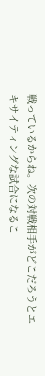戦っているからね。次の対戦相手がどこだろうとエキサイティングな試合になるこ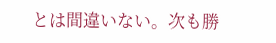とは間違いない。次も勝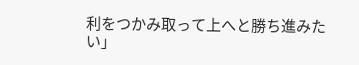利をつかみ取って上へと勝ち進みたい」